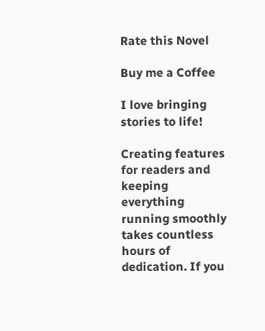Rate this Novel

Buy me a Coffee

I love bringing stories to life!

Creating features for readers and keeping everything running smoothly takes countless hours of dedication. If you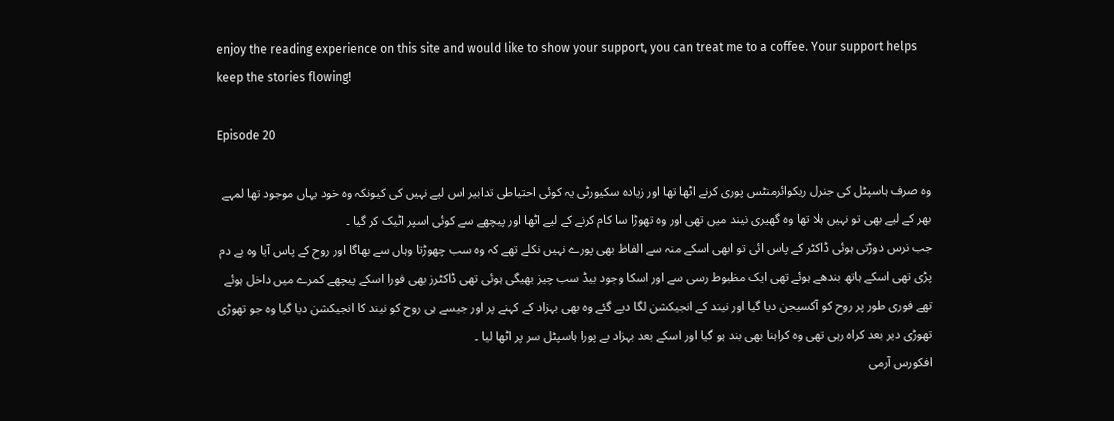enjoy the reading experience on this site and would like to show your support, you can treat me to a coffee. Your support helps keep the stories flowing!

Episode 20

وہ صرف ہاسپٹل کی جنرل ریکوائرمنٹس پوری کرنے اٹھا تھا اور زیادہ سکیورٹی یہ کوئی احتیاطی تدابیر اس لیے نہیں کی کیونکہ وہ خود یہاں موجود تھا لمہے بھر کے لیے بھی تو نہیں ہلا تھا وہ گھیری نیند میں تھی اور وہ تھوڑا سا کام کرنے کے لیے اٹھا اور پیچھے سے کوئی اسپر اٹیک کر گیا ۔
جب نرس دوڑتی ہوئی ڈاکٹر کے پاس ائی تو ابھی اسکے منہ سے الفاظ بھی پورے نہیں نکلے تھے کہ وہ سب چھوڑتا وہاں سے بھاگا اور روح کے پاس آیا وہ بے دم پڑی تھی اسکے ہاتھ بندھے ہوئے تھی ایک مظبوط رسی سے اور اسکا وجود بیڈ سب چیز بھیگی ہوئی تھی ڈاکٹرز بھی فورا اسکے پیچھے کمرے میں داخل ہوئے تھے فوری طور پر روح کو آکسیجن دیا گیا اور نیند کے انجیکشن لگا دیے گئے وہ بھی بہزاد کے کہنے پر اور جیسے ہی روح کو نیند کا انجیکشن دیا گیا وہ جو تھوڑی تھوڑی دیر بعد کراہ رہی تھی وہ کراہنا بھی بند ہو گیا اور اسکے بعد بہزاد بے پورا ہاسپٹل سر پر اٹھا لیا ۔
افکورس آرمی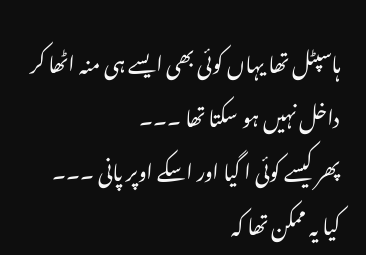ہاسپٹل تھا یہاں کوئی بھی ایسے ہی منہ اٹھا کر داخل نہیں ہو سکتا تھا ۔۔۔
پھر کیسے کوئی ا گیا اور اسکے اوپر پانی ۔۔۔
کیا یہ ممکن تھا کہ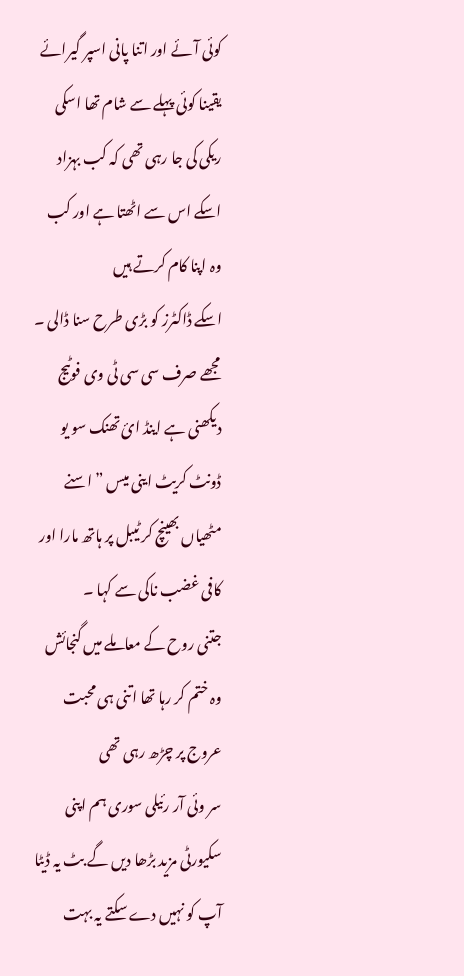کوئی آئے اور اتنا پانی اسپر گیرائے یقینا کوئی پہلے سے شام تھا اسکی ریکی کی جا رہی تھی کہ کب بہزاد اسکے اس سے اٹھتا ہے اور کب وہ اپنا کام کرتے ہیں
اسکے ڈاکٹرز کو بڑی طرح سنا ڈالی ۔
مجھے صرف سی سی ٹی وی فوٹیج دیکھنی ہے اینڈ ائ تھنک سو یو ڈونٹ کریٹ اینی میس ” اسنے مٹھیاں بھینچ کر ٹیبل پر ہاتھ مارا اور کافی غضب ناکی سے کہا ۔
جتنی روح کے معاملے میں گنجائش وہ ختم کر رہا تھا اتنی ہی محبت عروج پر چڑھ رہی تھی
سر وئی آر رئیلی سوری ہم اپنی سکیورٹی مزید بڑھا دیں گے بٹ یہ ڈیٹا آپ کو نہیں دے سکتے یہ بہت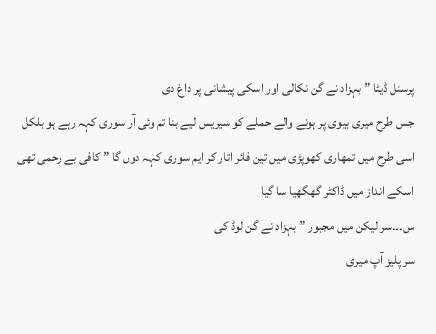پرسنل ڈیٹا ” بہزاد نے گن نکالی اور اسکی پیشانی پر داغ دی
جس طرح میری بیوی پر ہونے والے حملے کو سیریس لیے بنا تم وئی آر سوری کہہ رہے ہو بلکل اسی طرح میں تمھاری کھوپڑی میں تین فائر اتار کر ایم سوری کہہ دوں گا ” کافی بے رحمی تھی اسکے انداز میں ڈاکٹر گھگھیا سا گیا
س۔۔۔سر لیکن میں مجبور ” بہزاد نے گن لوڈ کی
سر پلیز آپ میری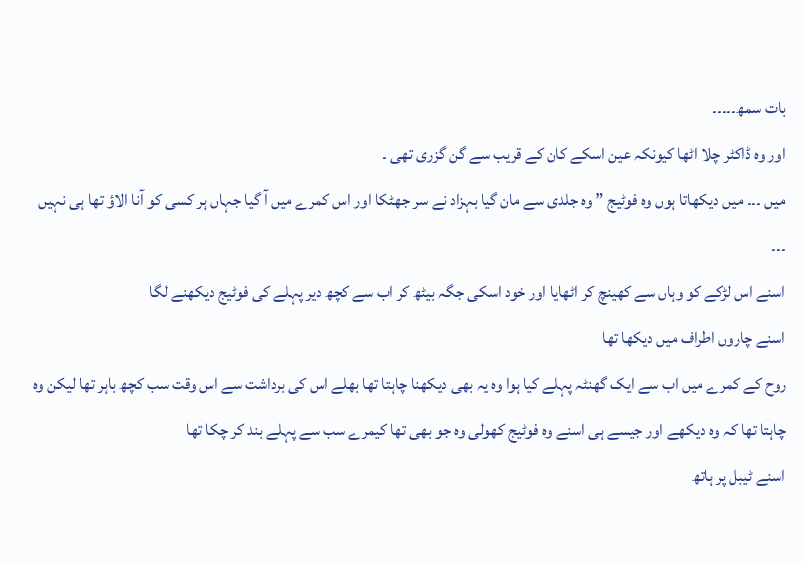بات سمھ۔۔۔۔۔
اور وہ ڈاکٹر چلا اٹھا کیونکہ عین اسکے کان کے قریب سے گن گزری تھی ۔
میں ۔۔۔ میں دیکھاتا ہوں وہ فوٹیج ” وہ جلدی سے مان گیا بہزاد نے سر جھٹکا اور اس کمرے میں آ گیا جہاں ہر کسی کو آنا الاؤ تھا ہی نہیں ۔۔۔
اسنے اس لڑکے کو وہاں سے کھینچ کر اٹھایا اور خود اسکی جگہ بیٹھ کر اب سے کچھ دیر پہلے کی فوٹیج دیکھنے لگا
اسنے چاروں اطراف میں دیکھا تھا
روح کے کمرے میں اب سے ایک گھنٹہ پہلے کیا ہوا وہ یہ بھی دیکھنا چاہتا تھا بھلے اس کی برداشت سے اس وقت سب کچھ باہر تھا لیکن وہ چاہتا تھا کہ وہ دیکھے اور جیسے ہی اسنے وہ فوٹیج کھولی وہ جو بھی تھا کیمرے سب سے پہلے بند کر چکا تھا
اسنے ٹیبل پر ہاتھ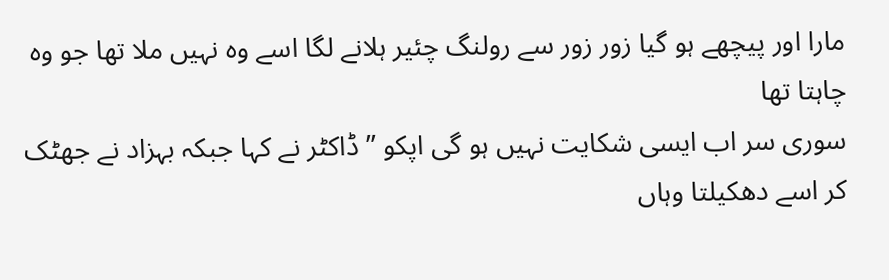مارا اور پیچھے ہو گیا زور زور سے رولنگ چئیر ہلانے لگا اسے وہ نہیں ملا تھا جو وہ چاہتا تھا
سوری سر اب ایسی شکایت نہیں ہو گی اپکو ” ڈاکٹر نے کہا جبکہ بہزاد نے جھٹک کر اسے دھکیلتا وہاں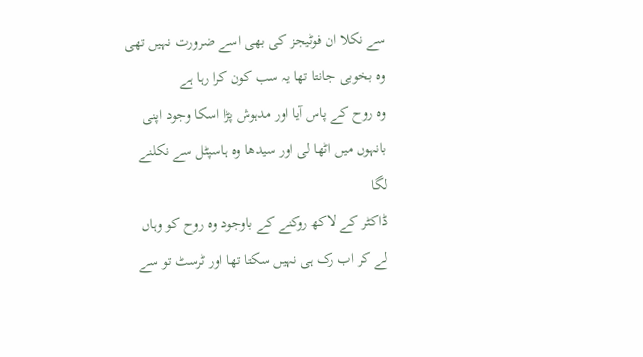سے نکلا ان فوٹیجز کی بھی اسے ضرورت نہیں تھی وہ بخوبی جانتا تھا یہ سب کون کرا رہا ہے
وہ روح کے پاس آیا اور مدہوش پڑا اسکا وجود اپنی بانہوں میں اٹھا لی اور سیدھا وہ ہاسپٹل سے نکلنے لگا
ڈاکٹر کے لاکھ روکنے کے باوجود وہ روح کو وہاں لے کر اب رک ہی نہیں سکتا تھا اور ٹرسٹ تو سے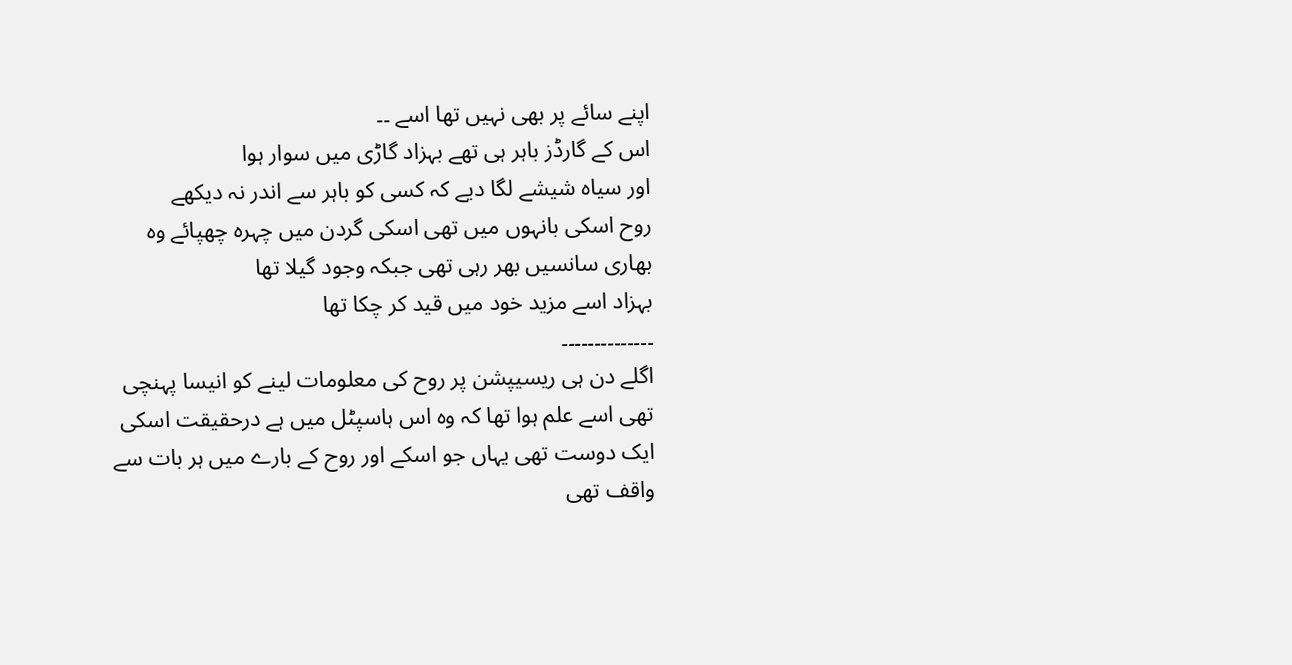اپنے سائے پر بھی نہیں تھا اسے ۔۔
اس کے گارڈز باہر ہی تھے بہزاد گاڑی میں سوار ہوا
اور سیاہ شیشے لگا دیے کہ کسی کو باہر سے اندر نہ دیکھے
روح اسکی بانہوں میں تھی اسکی گردن میں چہرہ چھپائے وہ بھاری سانسیں بھر رہی تھی جبکہ وجود گیلا تھا
بہزاد اسے مزید خود میں قید کر چکا تھا
۔۔۔۔۔۔۔۔۔۔۔۔۔۔
اگلے دن ہی ریسیپشن پر روح کی معلومات لینے کو انیسا پہنچی تھی اسے علم ہوا تھا کہ وہ اس ہاسپٹل میں ہے درحقیقت اسکی ایک دوست تھی یہاں جو اسکے اور روح کے بارے میں ہر بات سے واقف تھی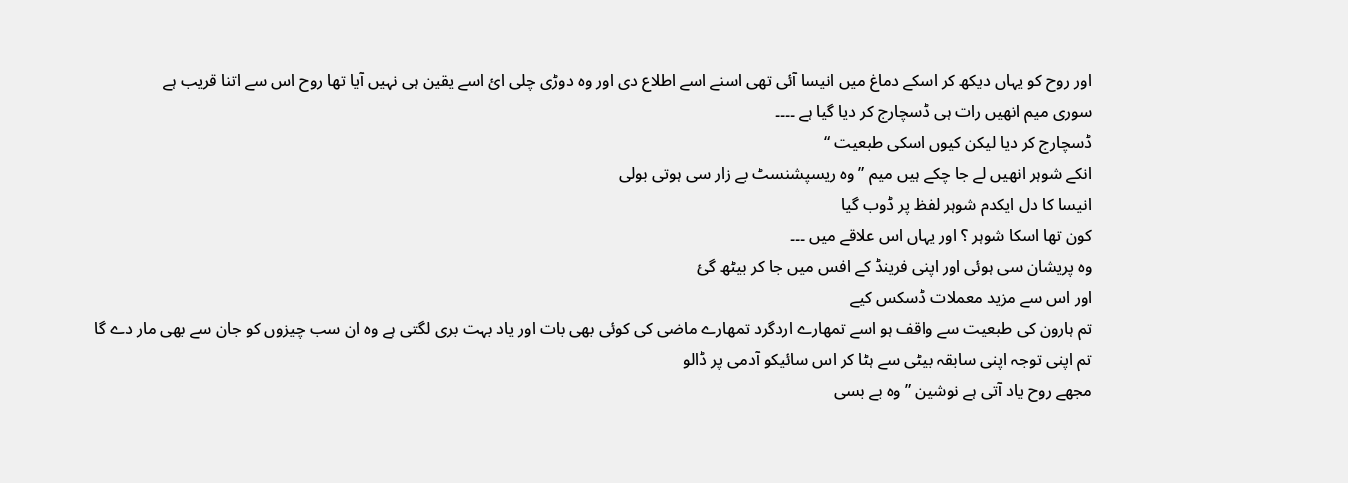اور روح کو یہاں دیکھ کر اسکے دماغ میں انیسا آئی تھی اسنے اسے اطلاع دی اور وہ دوڑی چلی ائ اسے یقین ہی نہیں آیا تھا روح اس سے اتنا قریب ہے
سوری میم انھیں رات ہی ڈسچارج کر دیا گیا ہے ۔۔۔۔
ڈسچارج کر دیا لیکن کیوں اسکی طبعیت “
انکے شوہر انھیں لے جا چکے ہیں میم ” وہ ریسپشنسٹ بے زار سی ہوتی بولی
انیسا کا دل ایکدم شوہر لفظ پر ڈوب گیا
کون تھا اسکا شوہر ؟ اور یہاں اس علاقے میں ۔۔۔
وہ پریشان سی ہوئی اور اپنی فرینڈ کے افس میں جا کر بیٹھ گئ
اور اس سے مزید معملات ڈسکس کیے
تم ہارون کی طبعیت سے واقف ہو اسے تمھارے اردگرد تمھارے ماضی کی کوئی بھی بات اور یاد بہت بری لگتی ہے وہ ان سب چیزوں کو جان سے بھی مار دے گا
تم اپنی توجہ اپنی سابقہ بیٹی سے ہٹا کر اس سائیکو آدمی پر ڈالو
مجھے روح یاد آتی ہے نوشین ” وہ بے بسی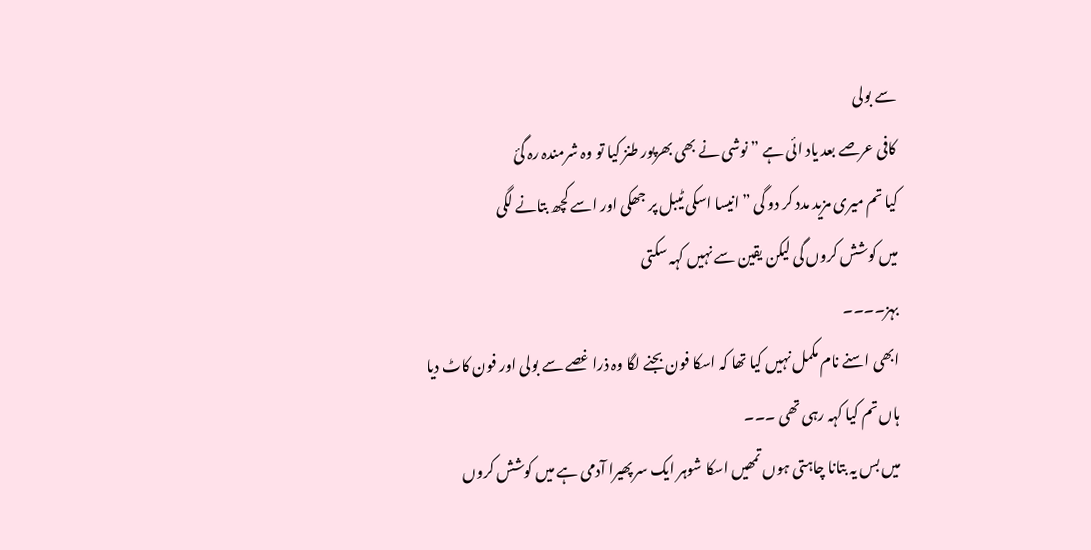سے بولی
کافی عرصے بعد یاد ائی ہے ” نوشی نے بھی بھرپور طنز کیا تو وہ شرمندہ رہ گئ
کیا تم میری مزید مدد کر دو گی ” انیسا اسکی ٹیبل پر جھکی اور اسے کچھ بتانے لگی
میں کوشش کروں گی لیکن یقین سے نہیں کہہ سکتی
بہز۔۔۔۔
ابھی اسنے نام مکمل نہیں کیا تھا کہ اسکا فون بجنے لگا وہ ذرا غصے سے بولی اور فون کاٹ دیا
ہاں تم کیا کہہ رہی تھی ۔۔۔
میں بس یہ بتانا چاہتی ہوں تمھیں اسکا شوہر ایک سر پھیرا آدمی ہے میں کوشش کروں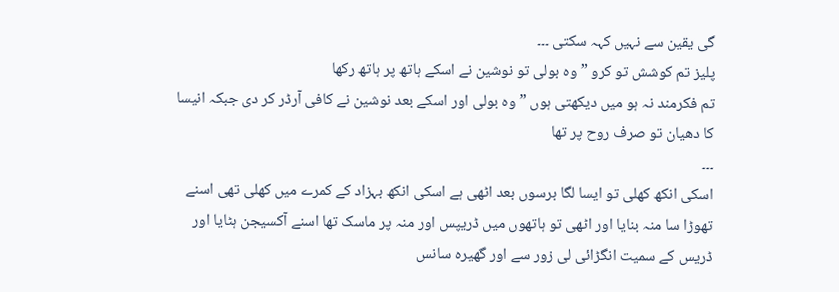گی یقین سے نہیں کہہ سکتی ۔۔۔
پلیز تم کوشش تو کرو ” وہ بولی تو نوشین نے اسکے ہاتھ پر ہاتھ رکھا
تم فکرمند نہ ہو میں دیکھتی ہوں ” وہ بولی اور اسکے بعد نوشین نے کافی آرڈر کر دی جبکہ انیسا کا دھیان تو صرف روح پر تھا
۔۔۔
اسکی انکھ کھلی تو ایسا لگا برسوں بعد اٹھی ہے اسکی انکھ بہزاد کے کمرے میں کھلی تھی اسنے تھوڑا سا منہ بنایا اور اٹھی تو ہاتھوں میں ڈریپس اور منہ پر ماسک تھا اسنے آکسیجن ہٹایا اور ڈریس کے سمیت انگڑائی لی زور سے اور گھیرہ سانس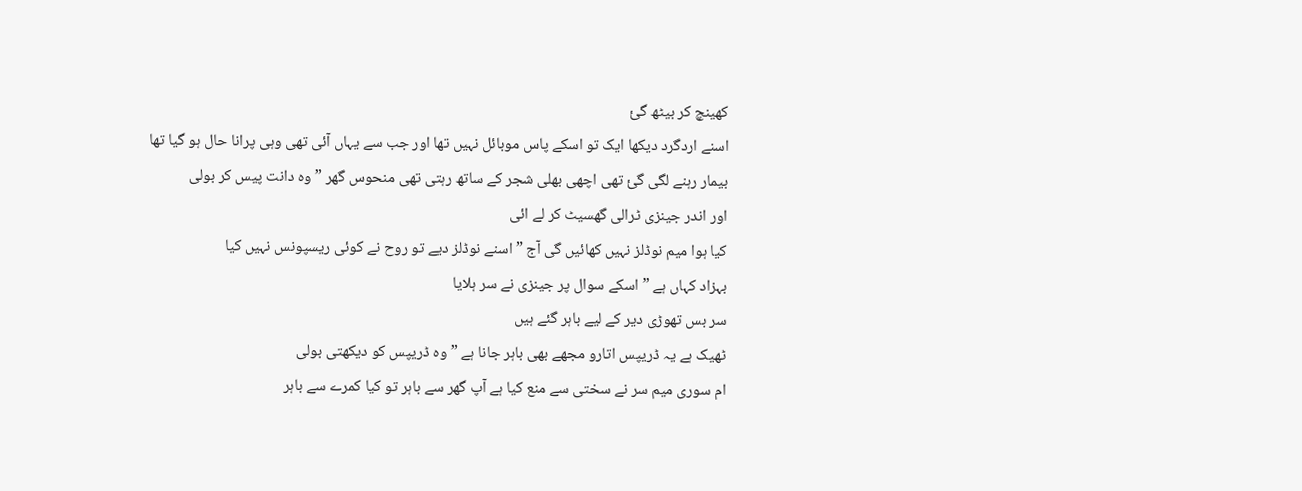کھینچ کر بیٹھ گئ
اسنے اردگرد دیکھا ایک تو اسکے پاس موبائل نہیں تھا اور جب سے یہاں آئی تھی وہی پرانا حال ہو گیا تھا بیمار رہنے لگی گئ تھی اچھی بھلی شجر کے ساتھ رہتی تھی منحوس گھر ” وہ دانت پیس کر بولی
اور اندر جینزی ٹرالی گھسیٹ کر لے ائی
کیا ہوا میم نوڈلز نہیں کھائیں گی آج ” اسنے نوڈلز دیے تو روح نے کوئی ریسپونس نہیں کیا
بہزاد کہاں ہے ” اسکے سوال پر جینزی نے سر ہلایا
سر بس تھوڑی دیر کے لیے باہر گئے ہیں
ٹھیک ہے یہ ڈریپس اتارو مجھے بھی باہر جانا ہے ” وہ ڈریپس کو دیکھتی بولی
ام سوری میم سر نے سختی سے منع کیا ہے آپ گھر سے باہر تو کیا کمرے سے باہر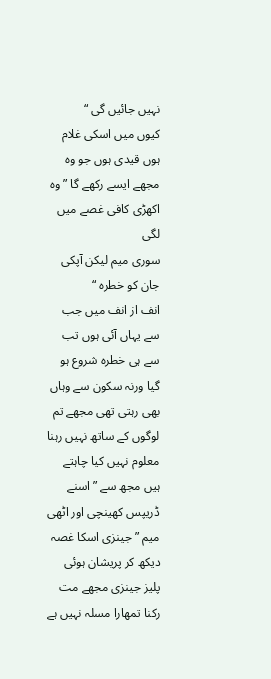نہیں جائیں گی “
کیوں میں اسکی غلام ہوں قیدی ہوں جو وہ مجھے ایسے رکھے گا ” وہ اکھڑی کافی غصے میں لگی
سوری میم لیکن آپکی جان کو خطرہ “
انف از انف میں جب سے یہاں آئی ہوں تب سے ہی خطرہ شروع ہو گیا ورنہ سکون سے وہاں بھی رہتی تھی مجھے تم لوگوں کے ساتھ نہیں رہنا معلوم نہیں کیا چاہتے ہیں مجھ سے ” اسنے ڈریپس کھینچی اور اٹھی
میم ” جینزی اسکا غصہ دیکھ کر پریشان ہوئی
پلیز جینزی مجھے مت رکنا تمھارا مسلہ نہیں ہے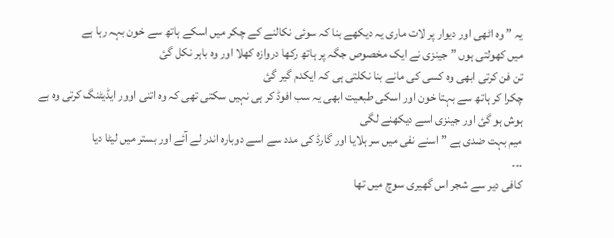یہ ” وہ اٹھی اور دیوار پر لات ماری یہ دیکھے بنا کہ سوئی نکالنے کے چکر میں اسکے ہاتھ سے خون بہہ رہا ہے
میں کھولتی ہوں ” جینزی نے ایک مخصوص جگہ پر ہاتھ رکھا دروازہ کھلا اور وہ باہر نکل گئ
تن فن کرتی ابھی وہ کسی کی مانے بنا نکلتی ہی کہ ایکدم گیر گئ
چکرا کر ہاتھ سے بہتا خون اور اسکی طبعیت ابھی یہ سب افوڈ کر ہی نہیں سکتی تھی کہ وہ اتنی اوور ایڈیٹنگ کرتی وہ بے ہوش ہو گئ اور جینزی اسے دیکھنے لگی
میم بہت ضدی ہے ” اسنے نفی میں سر ہلایا اور گارڈ کی مدد سے اسے دوبارہ اندر لے آئے اور بستر میں لیٹا دیا
۔۔۔
کافی دیر سے شجر اس گھیری سوچ میں تھا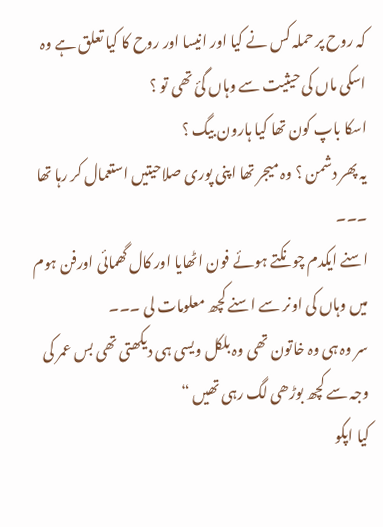کہ روح پر حملہ کس نے کیا اور انیسا اور روح کا کیا تعلق ہے وہ اسکی ماں کی حیثیت سے وہاں گئ تھی تو ؟
اسکا باپ کون تھا کیا ہارون بیگ ؟
یہ پھر دشمن ؟ وہ میجر تھا اپنی پوری صلاحیتیں استعمال کر رہا تھا ۔۔۔
اسنے ایکدم چونکتے ہوئے فون اٹھایا اور کال گھمائی اورفن ہوم میں وہاں کی اونر سے اسنے کچھ معلومات لی ۔۔۔
سر وہ ہی وہ خاتون تھی وہ بلکل ویسی ہی دیکھتی تھی بس عمر کی وجہ سے کچھ بوڑھی لگ رہی تھیں “
کیا اپکو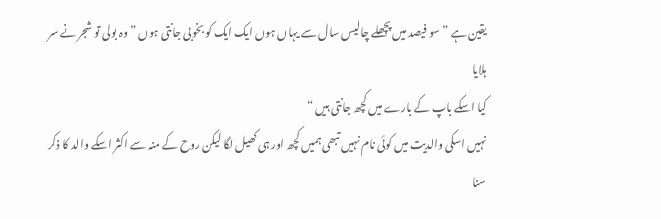یقین ہے ” سو فیصد میں پچھلے چالیس سال سے یہاں ہوں ایک ایک کو بخوبی جانتی ہوں ” وہ بولی تو شجر نے سر ہلایا
کیا اسکے باپ کے بارے میں کچھ جانتی ہیں “
نہیں اسکی والدیت میں کوئی نام نہیں تبھی ہمیں کچھ اور ہی کھیل لگا لیکن روح کے منہ سے اکثر اسکے والد کا ذکر سنا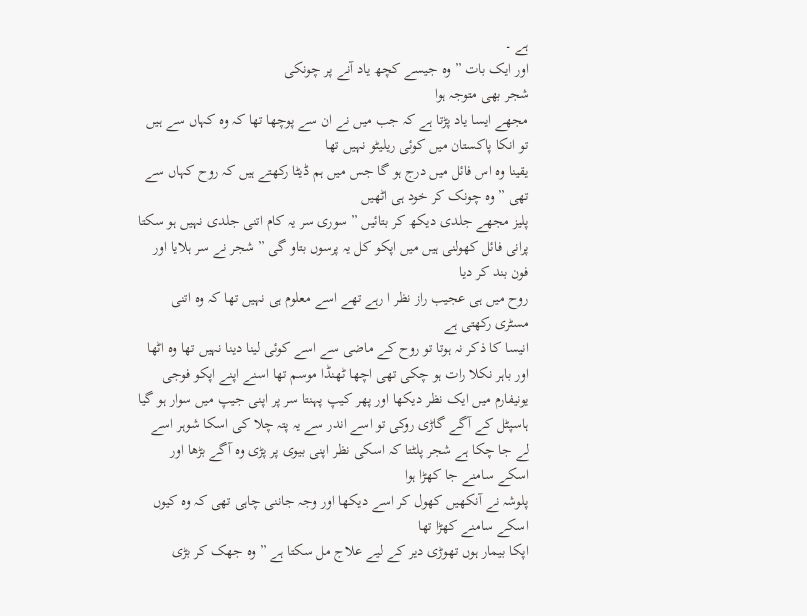ہے ۔
اور ایک بات ” وہ جیسے کچھ یاد آنے پر چونکی
شجر بھی متوجہ ہوا
مجھے ایسا یاد پڑتا ہے کہ جب میں نے ان سے پوچھا تھا کہ وہ کہاں سے ہیں تو انکا پاکستان میں کوئی ریلیٹو نہیں تھا
یقینا وہ اس فائل میں درج ہو گا جس میں ہم ڈیٹا رکھتے ہیں کہ روح کہاں سے تھی ” وہ چونک کر خود ہی اٹھیں
پلیز مجھے جلدی دیکھ کر بتائیں ” سوری سر یہ کام اتنی جلدی نہیں ہو سکتا پرانی فائل کھولنی ہیں میں اپکو کل یہ پرسوں بتاو گی ” شجر نے سر ہلایا اور فون بند کر دیا
روح میں ہی عجیب راز نظر ا رہے تھے اسے معلوم ہی نہیں تھا کہ وہ اتنی مسٹری رکھتی ہے
انیسا کا ذکر نہ ہوتا تو روح کے ماضی سے اسے کوئی لینا دینا نہیں تھا وہ اٹھا اور باہر نکلا رات ہو چکی تھی اچھا ٹھنڈا موسم تھا اسنے اپنے اپکو فوجی یونیفارم میں ایک نظر دیکھا اور پھر کیپ پہنتا سر پر اپنی جیپ میں سوار ہو گیا
ہاسپٹل کے آگے گاڑی روکی تو اسے اندر سے یہ پتہ چلا کی اسکا شوہر اسے لے جا چکا ہے شجر پلٹتا کہ اسکی نظر اپنی بیوی پر پڑی وہ آگے بڑھا اور اسکے سامنے جا کھڑا ہوا
پلوشہ نے آنکھیں کھول کر اسے دیکھا اور وجہ جاننی چاہی تھی کہ وہ کیوں اسکے سامنے کھڑا تھا
اپکا بیمار ہوں تھوڑی دیر کے لیے علاج مل سکتا ہے ” وہ جھک کر بڑی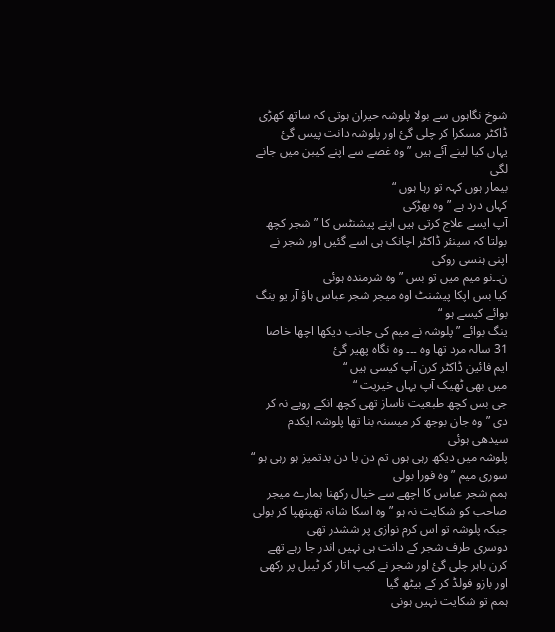شوخ نگاہوں سے بولا پلوشہ حیران ہوتی کہ ساتھ کھڑی ڈاکٹر مسکرا کر چلی گئ اور پلوشہ دانت پیس گئ
یہاں کیا لینے آئے ہیں ” وہ غصے سے اپنے کیبن میں جانے لگی
بیمار ہوں کہہ تو رہا ہوں “
کہاں درد ہے ” وہ بھڑکی
آپ ایسے علاج کرتی ہیں اپنے پیشنٹس کا ” شجر کچھ بولتا کہ سینئر ڈاکٹر اچانک ہی اسے گئیں اور شجر نے اپنی ہنسی روکی
ن۔۔نو میم میں تو بس ” وہ شرمندہ ہوئی
کیا بس اپکا پیشنٹ اوہ میجر شجر عباس ہاؤ آر یو ینگ بوائے کیسے ہو “
ینگ بوائے ” پلوشہ نے میم کی جانب دیکھا اچھا خاصا 31 سالہ مرد تھا وہ ۔۔۔ وہ نگاہ پھیر گئ
ایم فائین ڈاکٹر کرن آپ کیسی ہیں “
میں بھی ٹھیک آپ یہاں خیریت “
جی بس کچھ طبعیت ناساز تھی کچھ انکے رویے نہ کر دی ” وہ جان بوجھ کر میسنہ بنا تھا پلوشہ ایکدم سیدھی ہوئی
پلوشہ میں دیکھ رہی ہوں تم دن با دن بدتمیز ہو رہی ہو “
سوری میم ” وہ فورا بولی
ہمم شجر عباس کا اچھے سے خیال رکھنا ہمارے میجر صاحب کو شکایت نہ ہو ” وہ اسکا شانہ تھپتھپا کر بولی جبکہ پلوشہ تو اس کرم نوازی پر ششدر تھی
دوسری طرف شجر کے دانت ہی نہیں اندر جا رہے تھے کرن باہر چلی گئ اور شجر نے کیپ اتار کر ٹیبل پر رکھی اور بازو فولڈ کر کے بیٹھ گیا
ہمم تو شکایت نہیں ہونی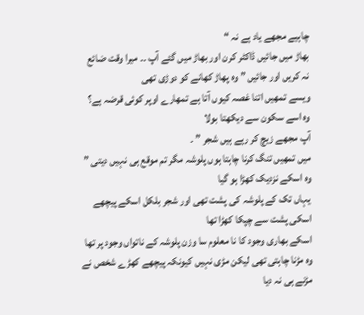چاہیے مجھے یاد ہے نہ “
بھاڑ میں جائیں ڈاکٹر کرن اور بھاڑ میں گئے آپ ۔۔ میرا وقت ضائع نہ کریں اور جائیں ” وہ پھاڑ کھانے کو دوڑی تھی
ویسے تمھیں اتنا غصہ کیوں آتا ہے تمھارے اوپر کوئی قرضہ ہے؟ وہ اسے سکون سے دیکھتا بولا
آپ مجھے زیچ کر رہے ہیں شجر ” ۔
میں تمھیں تنگ کرنا چاہتا ہوں پلوشہ مگر تم موقع ہی نہیں دیتی ” وہ اسکے نزدیک کھڑا ہو گیا
یہاں تک کے پلوشہ کی پشت تھی اور شجر بلکل اسکے پیچھے اسکی پشت سے چپکا کھڑا تھا
اسکے بھاری وجود کا نا معلوم سا وزن پلوشہ کے ناتواں وجود پر تھا
وہ مڑنا چاہتی تھی لیکن مڑی نہیں کیونکہ پیچھے کھڑے شخص نے مڑنے ہی نہ دیا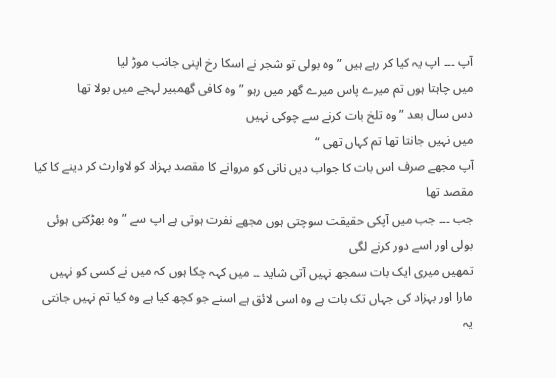آپ ۔۔۔ اپ یہ کیا کر رہے ہیں ” وہ بولی تو شجر نے اسکا رخ اپنی جانب موڑ لیا
میں چاہتا ہوں تم میرے پاس میرے گھر میں رہو ” وہ کافی گھمبیر لہجے میں بولا تھا
دس سال بعد ” وہ تلخ بات کرنے سے چوکی نہیں
میں نہیں جانتا تھا تم کہاں تھی “
آپ مجھے صرف اس بات کا جواب دیں نانی کو مروانے کا مقصد بہزاد کو لاوارث کر دینے کا کیا مقصد تھا
جب ۔۔۔ جب میں آپکی حقیقت سوچتی ہوں مجھے نفرت ہوتی ہے اپ سے ” وہ بھڑکتی ہوئی بولی اور اسے دور کرنے لگی
تمھیں میری ایک بات سمجھ نہیں آتی شاید ۔۔ میں کہہ چکا ہوں کہ میں نے کسی کو نہیں مارا اور بہزاد کی جہاں تک بات ہے وہ اسی لائق ہے اسنے جو کچھ کیا ہے وہ کیا تم نہیں جانتی یہ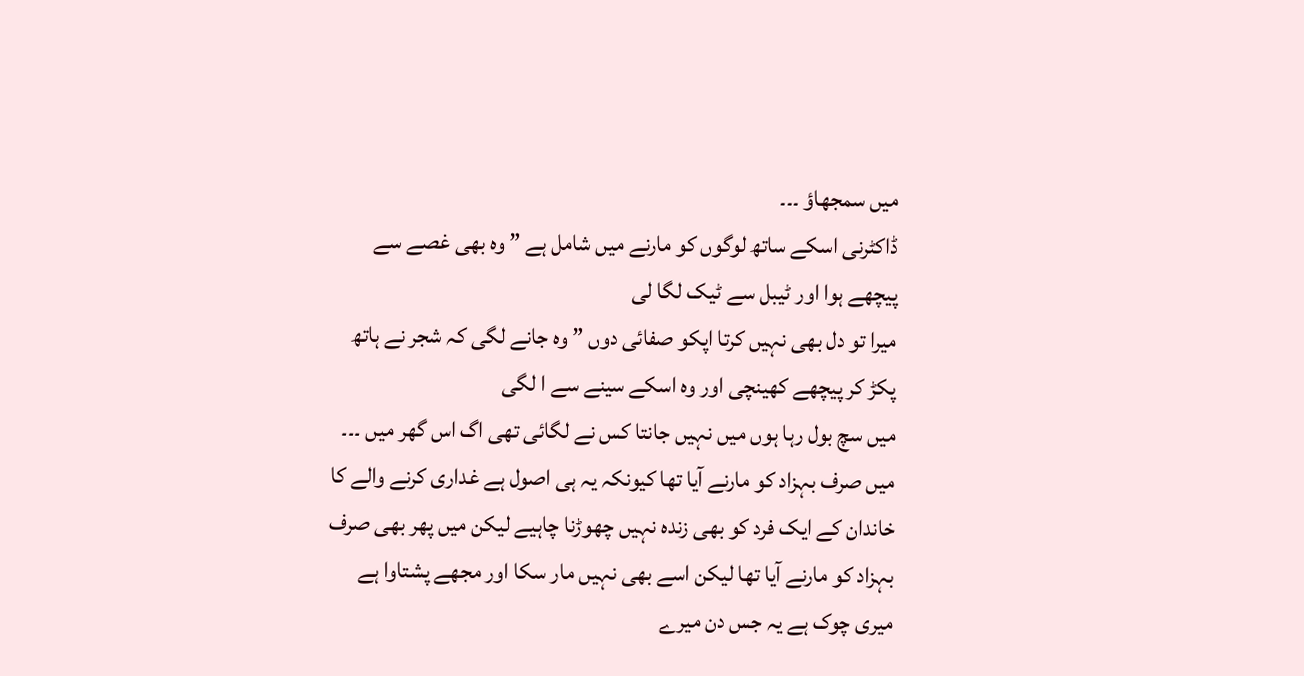میں سمجھاؤ ۔۔۔
ڈاکٹرنی اسکے ساتھ لوگوں کو مارنے میں شامل ہے ” وہ بھی غصے سے پیچھے ہوا اور ٹیبل سے ٹیک لگا لی
میرا تو دل بھی نہیں کرتا اپکو صفائی دوں ” وہ جانے لگی کہ شجر نے ہاتھ پکڑ کر پیچھے کھینچی اور وہ اسکے سینے سے ا لگی
میں سچ بول رہا ہوں میں نہیں جانتا کس نے لگائی تھی اگ اس گھر میں ۔۔۔
میں صرف بہزاد کو مارنے آیا تھا کیونکہ یہ ہی اصول ہے غداری کرنے والے کا خاندان کے ایک فرد کو بھی زندہ نہیں چھوڑنا چاہیے لیکن میں پھر بھی صرف بہزاد کو مارنے آیا تھا لیکن اسے بھی نہیں مار سکا اور مجھے پشتاوا ہے میری چوک ہے یہ جس دن میرے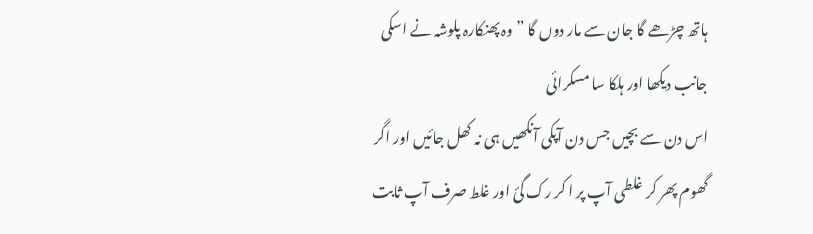ہاتھ چڑھے گا جان سے مار دوں گا ” وہ پھنکارہ پلوشہ نے اسکی جانب دیکھا اور ہلکا سا مسکرائی
اس دن سے بچیں جس دن آپکی آنکھیں ہی نہ کھل جائیں اور اگر گھوم پھر کر غلطی آپ پر ا کر رک گئ اور غلط صرف آپ ثابت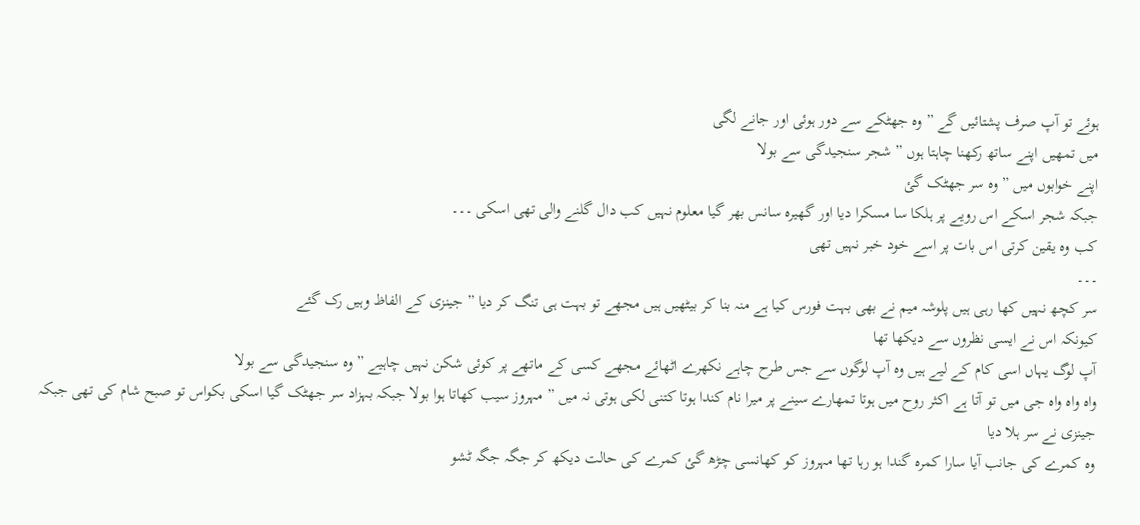ہوئے تو آپ صرف پشتائیں گے ” وہ جھٹکے سے دور ہوئی اور جانے لگی
میں تمھیں اپنے ساتھ رکھنا چاہتا ہوں ” شجر سنجیدگی سے بولا
اپنے خوابوں میں ” وہ سر جھٹک گئ
جبکہ شجر اسکے اس رویے پر ہلکا سا مسکرا دیا اور گھیرہ سانس بھر گیا معلوم نہیں کب دال گلنے والی تھی اسکی ۔۔۔
کب وہ یقین کرتی اس بات پر اسے خود خبر نہیں تھی
۔۔۔
سر کچھ نہیں کھا رہی ہیں پلوشہ میم نے بھی بہت فورس کیا ہے منہ بنا کر بیٹھیں ہیں مجھے تو بہت ہی تنگ کر دیا ” جینزی کے الفاظ وہیں رک گئے
کیونکہ اس نے ایسی نظروں سے دیکھا تھا
آپ لوگ یہاں اسی کام کے لیے ہیں وہ آپ لوگوں سے جس طرح چاہے نکھرے اٹھائے مجھے کسی کے ماتھے پر کوئی شکن نہیں چاہیے ” وہ سنجیدگی سے بولا
واہ واہ واہ جی میں تو آتا ہے اکثر روح میں ہوتا تمھارے سینے پر میرا نام کندا ہوتا کتنی لکی ہوتی نہ میں ” مہروز سیب کھاتا ہوا بولا جبکہ بہزاد سر جھٹک گیا اسکی بکواس تو صبح شام کی تھی جبکہ جینزی نے سر ہلا دیا
وہ کمرے کی جانب آیا سارا کمرہ گندا ہو رہا تھا مہروز کو کھانسی چڑھ گئ کمرے کی حالت دیکھ کر جگہ جگہ ٹشو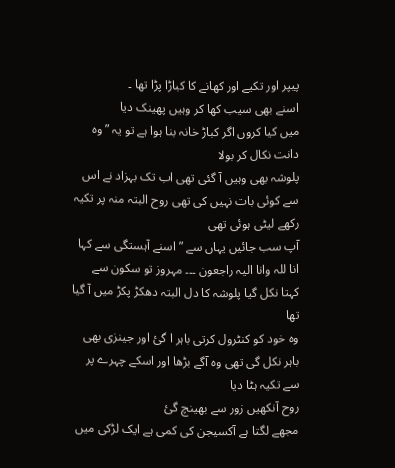پیپر اور تکیے اور کھانے کا کباڑا پڑا تھا ۔
اسنے بھی سیب کھا کر وہیں پھینک دیا
میں کیا کروں اگر کباڑ خانہ بنا ہوا ہے تو یہ ” وہ دانت نکال کر بولا
پلوشہ بھی وہیں آ گئی تھی اب تک بہزاد نے اس سے کوئی بات نہیں کی تھی روح البتہ منہ پر تکیہ رکھے لیٹی ہوئی تھی
آپ سب جائیں یہاں سے ” اسنے آہستگی سے کہا
انا للہ وانا الیہ راجعون ۔۔۔ مہروز تو سکون سے کہتا نکل گیا پلوشہ کا دل البتہ دھکڑ پکڑ میں آ گیا تھا
وہ خود کو کنٹرول کرتی باہر ا گئ اور جینزی بھی باہر نکل گی تھی وہ آگے بڑھا اور اسکے چہرے پر سے تکیہ ہٹا دیا
روح آنکھیں زور سے بھینچ گئ
مجھے لگتا ہے آکسیجن کی کمی ہے ایک لڑکی میں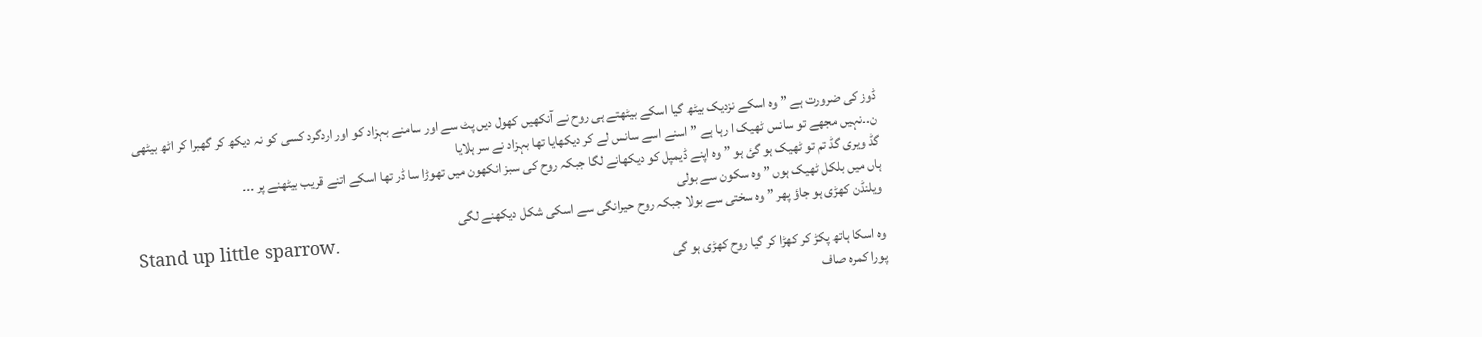ڈوز کی ضرورت ہے ” وہ اسکے نزدیک بیٹھ گیا اسکے بیٹھتے ہی روح نے آنکھیں کھول دیں پٹ سے اور سامنے بہزاد کو اور اردگرد کسی کو نہ دیکھ کر گھبرا کر اٹھ بیٹھی
ن۔۔نہیں مجھے تو سانس ٹھیک ا رہا ہے ” اسنے اسے سانس لے کر دیکھایا تھا بہزاد نے سر ہلایا
گڈ ویری گڈ تم تو ٹھیک ہو گئ ہو ” وہ اپنے ڈیمپل کو دیکھانے لگا جبکہ روح کی سبز انکھون میں تھوڑا سا ڈر تھا اسکے اتنے قریب بیٹھنے پر ۔۔۔
ہاں میں بلکل ٹھیک ہوں ” وہ سکون سے بولی
ویلنڈن کھڑی ہو جاؤ پھر ” وہ سختی سے بولا جبکہ روح حیرانگی سے اسکی شکل دیکھنے لگی
Stand up little sparrow۔
وہ اسکا ہاتھ پکڑ کر کھڑا کر گیا روح کھڑی ہو گی
پورا کمرہ صاف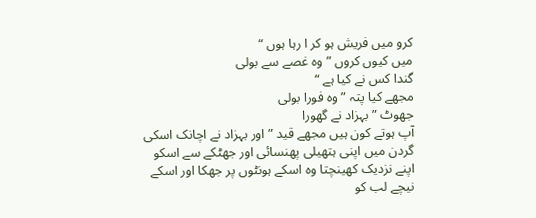کرو میں فریش ہو کر ا رہا ہوں “
میں کیوں کروں ” وہ غصے سے بولی
گندا کس نے کیا ہے “
مجھے کیا پتہ ” وہ فورا بولی
جھوٹ ” بہزاد نے گھورا
آپ ہوتے کون ہیں مجھے قید ” اور بہزاد نے اچانک اسکی گردن میں اپنی ہتھیلی پھنسائی اور جھٹکے سے اسکو اپنے نزدیک کھینچتا وہ اسکے ہونٹوں پر جھکا اور اسکے نیچے لب کو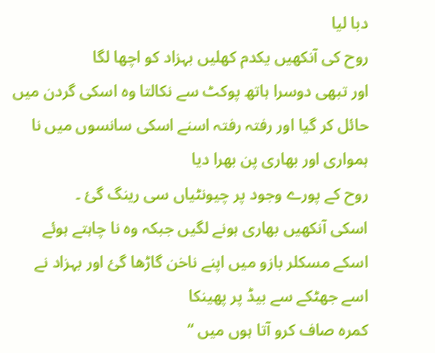دبا لیا
روح کی آنکھیں یکدم کھلیں بہزاد کو اچھا لگا
اور تبھی دوسرا ہاتھ پوکٹ سے نکالتا وہ اسکی گردن میں حائل کر گیا اور رفتہ رفتہ اسنے اسکی سانسوں میں نا ہمواری اور بھاری پن بھرا دیا
روح کے پورے وجود پر چیونٹیاں سی رینگ گئ ۔
اسکی آنکھیں بھاری ہونے لگیں جبکہ وہ نا چاہتے ہوئے اسکے مسکلر بازو میں اپنے ناخن گاڑھا گئ اور بہزاد نے اسے جھٹکے سے بیڈ پر پھینکا
کمرہ صاف کرو آتا ہوں میں “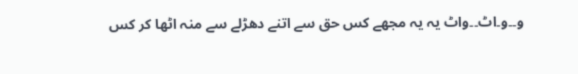و۔۔و۔اٹ۔۔واٹ یہ یہ مجھے کس حق سے اتنے دھڑلے سے منہ اٹھا کر کس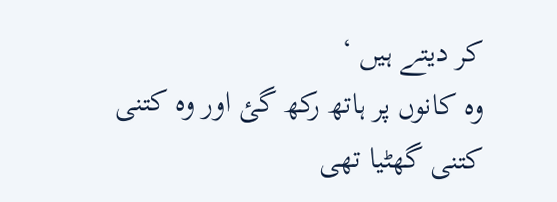کر دیتے ہیں ‘
وہ کانوں پر ہاتھ رکھ گئ اور وہ کتنی کتنی گھٹیا تھی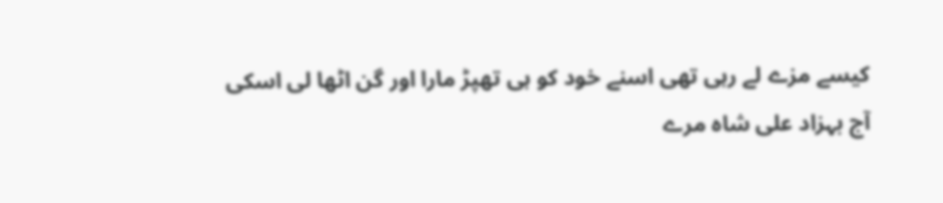کیسے مزے لے رہی تھی اسنے خود کو ہی تھپڑ مارا اور گن اٹھا لی اسکی
آج بہزاد علی شاہ مرے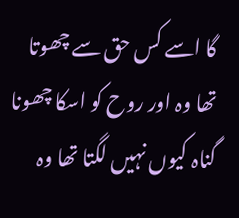گا اسے کس حق سے چھوتا تھا وہ اور روح کو اسکا چھونا گناہ کیوں نہیں لگتا تھا وہ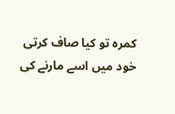کمرہ تو کیا صاف کرتی خود میں اسے مارنے کی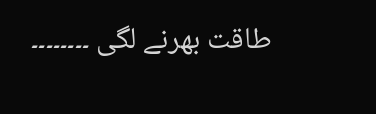طاقت بھرنے لگی ۔۔۔۔۔۔۔۔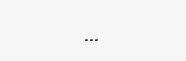۔۔۔